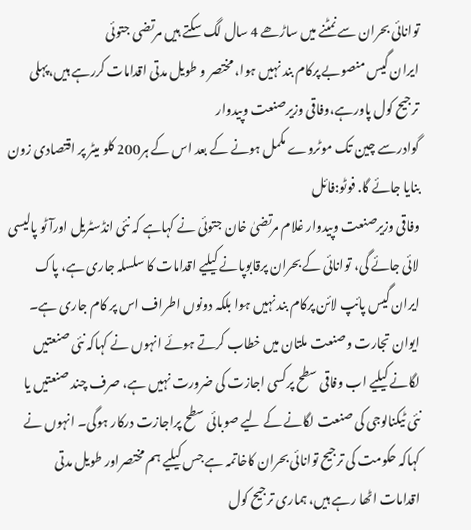توانائی بحران سے نمٹنے میں ساڑھے 4 سال لگ سکتے ہیں مرتضی جتوئی
ایران گیس منصوبے پرکام بند نہیں ہوا، مختصر و طویل مدتی اقدامات کررہے ہیں،پہلی ترجیح کول پاورہے،وفاقی وزیرصنعت وپیدوار
گوادرسے چین تک موٹروے مکمل ہونے کے بعد اس کے ہر200 کلو میٹر پر اقتصادی زون بنایا جائے گا. فوٹو:فائل
وفاقی وزیرصنعت وپیدوار غلام مرتضیٰ خان جتوئی نے کہاہے کہ نئی انڈسٹریل اورآٹو پالیسی لائی جائے گی، توانائی کے بحران پرقابوپانے کیلیے اقدامات کا سلسلہ جاری ہے، پاک ایران گیس پائپ لائن پرکام بند نہیں ہوا بلکہ دونوں اطراف اس پر کام جاری ہے۔
ایوان تجارت وصنعت ملتان میں خطاب کرتے ہوئے انہوں نے کہاکہ نئی صنعتیں لگانے کیلیے اب وفاقی سطح پرکسی اجازت کی ضرورت نہیں ہے، صرف چند صنعتیں یا نئی ٹیکنالوجی کی صنعت لگانے کے لیے صوبائی سطح پراجازت درکار ہوگی۔ انہوں نے کہاکہ حکومت کی ترجیح توانائی بحران کاخاتمہ ہے جس کیلیے ہم مختصراور طویل مدتی اقدامات اٹھا رہے ہیں، ہماری ترجیح کول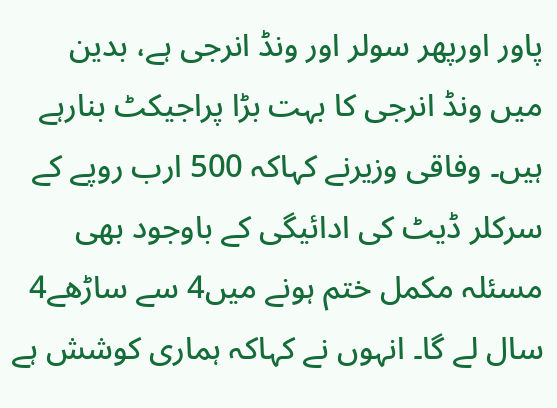پاور اورپھر سولر اور ونڈ انرجی ہے، بدین میں ونڈ انرجی کا بہت بڑا پراجیکٹ بنارہے ہیں۔ وفاقی وزیرنے کہاکہ 500 ارب روپے کے سرکلر ڈیٹ کی ادائیگی کے باوجود بھی مسئلہ مکمل ختم ہونے میں4 سے ساڑھے4 سال لے گا۔ انہوں نے کہاکہ ہماری کوشش ہے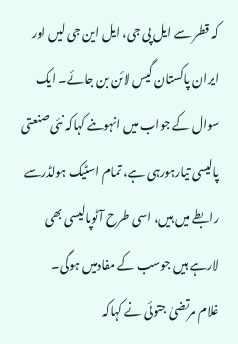کہ قطر سے ایل پی جی، ایل این جی لیں اور ایران پاکستان گیس لائن بن جائے۔ ایک سوال کے جواب میں انہوںنے کہاکہ نئی صنعتی پالیسی تیارہورہی ہے، تمام اسٹیک ہولڈرسے رابطے میں ہیں، اسی طرح آٹوپالیسی بھی لارہے ہیں جوسب کے مفادمیں ہوگی۔
غلام مرتضیٰ جتوئی نے کہاکہ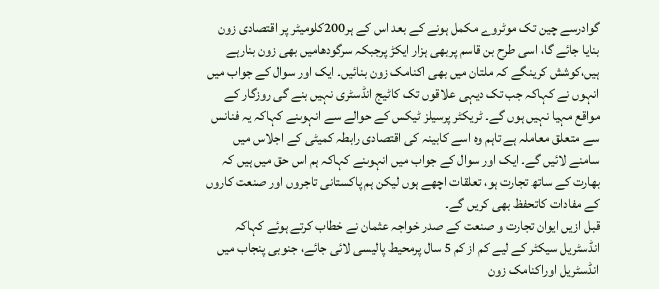گوادرسے چین تک موٹروے مکمل ہونے کے بعد اس کے ہر200کلومیٹر پر اقتصادی زون بنایا جائے گا، اسی طرح بن قاسم پربھی ہزار ایکڑ پرجبکہ سرگودھامیں بھی زون بنارہے ہیں،کوشش کرینگے کہ ملتان میں بھی اکنامک زون بنائیں۔ ایک اور سوال کے جواب میں انہوں نے کہاکہ جب تک دیہی علاقوں تک کاٹیج انڈسٹری نہیں بنے گی روزگار کے مواقع مہیا نہیں ہوں گے۔ ٹریکٹر پرسیلز ٹیکس کے حوالے سے انہوںنے کہاکہ یہ فنانس سے متعلق معاملہ ہے تاہم وہ اسے کابینہ کی اقتصادی رابطہ کمیٹی کے اجلاس میں سامنے لائیں گے۔ ایک اور سوال کے جواب میں انہوںنے کہاکہ ہم اس حق میں ہیں کہ بھارت کے ساتھ تجارت ہو، تعلقات اچھے ہوں لیکن ہم پاکستانی تاجروں اور صنعت کاروں کے مفادات کاتحفظ بھی کریں گے۔
قبل ازیں ایوان تجارت و صنعت کے صدر خواجہ عثمان نے خطاب کرتے ہوئے کہاکہ انڈسٹریل سیکٹر کے لیے کم از کم 5 سال پرمحیط پالیسی لائی جائے، جنوبی پنجاب میں انڈسٹریل اوراکنامک زون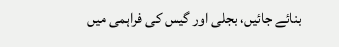بنائے جائیں، بجلی اور گیس کی فراہمی میں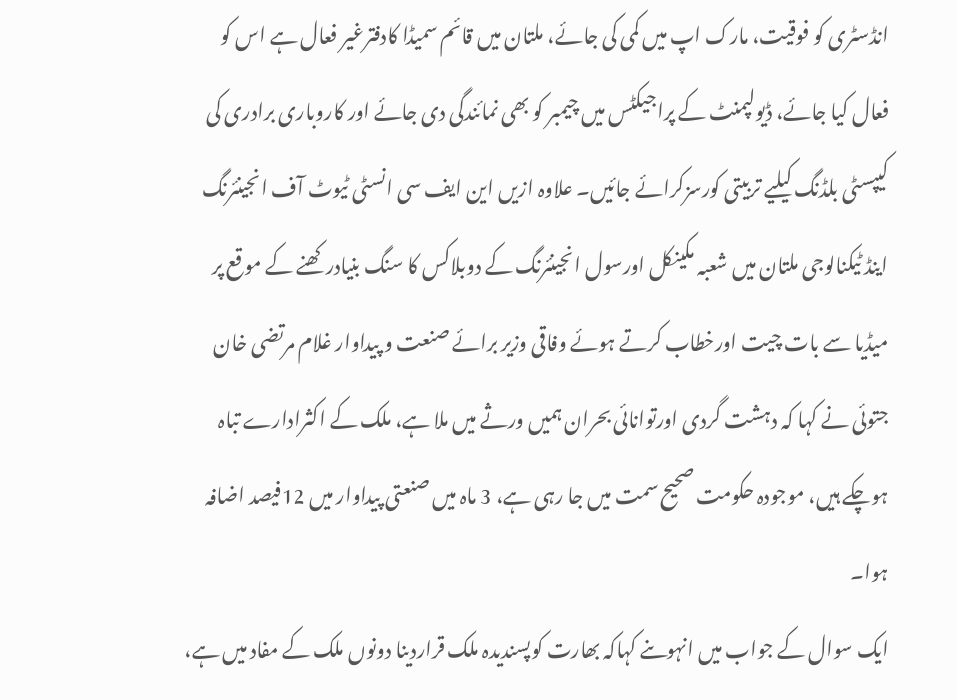انڈسٹری کو فوقیت، مارک اپ میں کمی کی جائے، ملتان میں قائم سمیڈا کادفترغیر فعال ہے اس کو فعال کیا جائے، ڈیولپمنٹ کے پراجیکٹس میں چیمبر کو بھی نمائندگی دی جائے اور کاروباری برادری کی کیپسٹی بلڈنگ کیلیے تربیتی کورسزکرائے جائیں۔ علاوہ ازیں این ایف سی انسٹی ٹیوٹ آف انجینئرنگ اینڈ ٹیکنالوجی ملتان میں شعبہ مکینکل اورسول انجینئرنگ کے دوبلاکس کا سنگ بنیادرکھنے کے موقع پر میڈیا سے بات چیت اورخطاب کرتے ہوئے وفاقی وزیر برائے صنعت و پیداوار غلام مرتضی خان جتوئی نے کہا کہ دہشت گردی اورتوانائی بحران ہمیں ورثے میں ملا ہے، ملک کے اکثرادارے تباہ ہوچکے ہیں، موجودہ حکومت صحیح سمت میں جا رہی ہے، 3 ماہ میں صنعتی پیداوار میں 12فیصد اضافہ ہوا۔
ایک سوال کے جواب میں انہوںنے کہاکہ بھارت کوپسندیدہ ملک قراردینا دونوں ملک کے مفاد میں ہے،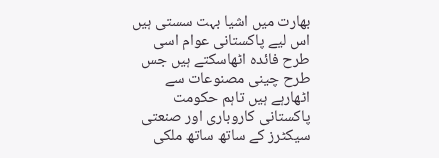بھارت میں اشیا بہت سستی ہیں اس لیے پاکستانی عوام اسی طرح فائدہ اٹھاسکتے ہیں جس طرح چینی مصنوعات سے اٹھارہے ہیں تاہم حکومت پاکستانی کاروباری اور صنعتی سیکٹرز کے ساتھ ساتھ ملکی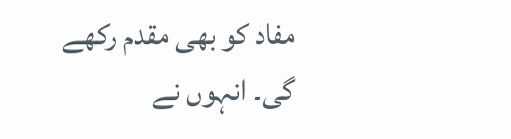مفاد کو بھی مقدم رکھے گی۔ انہوں نے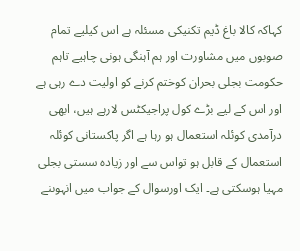کہاکہ کالا باغ ڈیم تکنیکی مسئلہ ہے اس کیلیے تمام صوبوں میں مشاورت اور ہم آہنگی ہونی چاہیے تاہم حکومت بجلی بحران کوختم کرنے کو اولیت دے رہی ہے اور اس کے لیے بڑے کول پراجیکٹس لارہے ہیں، ابھی درآمدی کوئلہ استعمال ہو رہا ہے اگر پاکستانی کوئلہ استعمال کے قابل ہو تواس سے اور زیادہ سستی بجلی مہیا ہوسکتی ہے۔ ایک اورسوال کے جواب میں انہوںنے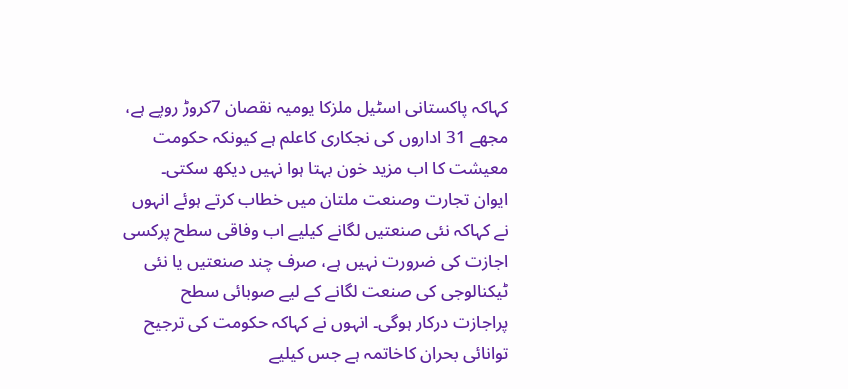کہاکہ پاکستانی اسٹیل ملزکا یومیہ نقصان 7کروڑ روپے ہے، مجھے 31 اداروں کی نجکاری کاعلم ہے کیونکہ حکومت معیشت کا اب مزید خون بہتا ہوا نہیں دیکھ سکتی۔
ایوان تجارت وصنعت ملتان میں خطاب کرتے ہوئے انہوں نے کہاکہ نئی صنعتیں لگانے کیلیے اب وفاقی سطح پرکسی اجازت کی ضرورت نہیں ہے، صرف چند صنعتیں یا نئی ٹیکنالوجی کی صنعت لگانے کے لیے صوبائی سطح پراجازت درکار ہوگی۔ انہوں نے کہاکہ حکومت کی ترجیح توانائی بحران کاخاتمہ ہے جس کیلیے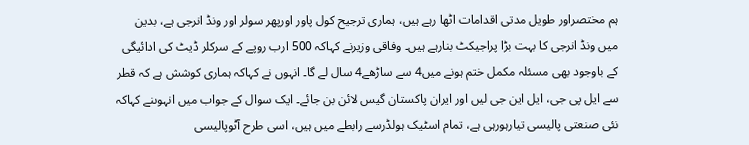ہم مختصراور طویل مدتی اقدامات اٹھا رہے ہیں، ہماری ترجیح کول پاور اورپھر سولر اور ونڈ انرجی ہے، بدین میں ونڈ انرجی کا بہت بڑا پراجیکٹ بنارہے ہیں۔ وفاقی وزیرنے کہاکہ 500 ارب روپے کے سرکلر ڈیٹ کی ادائیگی کے باوجود بھی مسئلہ مکمل ختم ہونے میں4 سے ساڑھے4 سال لے گا۔ انہوں نے کہاکہ ہماری کوشش ہے کہ قطر سے ایل پی جی، ایل این جی لیں اور ایران پاکستان گیس لائن بن جائے۔ ایک سوال کے جواب میں انہوںنے کہاکہ نئی صنعتی پالیسی تیارہورہی ہے، تمام اسٹیک ہولڈرسے رابطے میں ہیں، اسی طرح آٹوپالیسی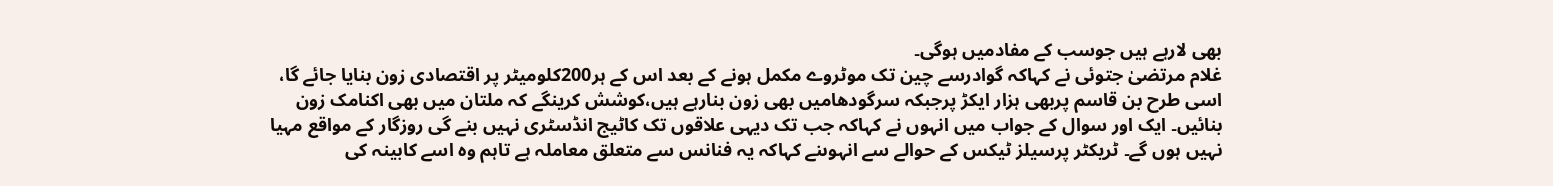بھی لارہے ہیں جوسب کے مفادمیں ہوگی۔
غلام مرتضیٰ جتوئی نے کہاکہ گوادرسے چین تک موٹروے مکمل ہونے کے بعد اس کے ہر200کلومیٹر پر اقتصادی زون بنایا جائے گا، اسی طرح بن قاسم پربھی ہزار ایکڑ پرجبکہ سرگودھامیں بھی زون بنارہے ہیں،کوشش کرینگے کہ ملتان میں بھی اکنامک زون بنائیں۔ ایک اور سوال کے جواب میں انہوں نے کہاکہ جب تک دیہی علاقوں تک کاٹیج انڈسٹری نہیں بنے گی روزگار کے مواقع مہیا نہیں ہوں گے۔ ٹریکٹر پرسیلز ٹیکس کے حوالے سے انہوںنے کہاکہ یہ فنانس سے متعلق معاملہ ہے تاہم وہ اسے کابینہ کی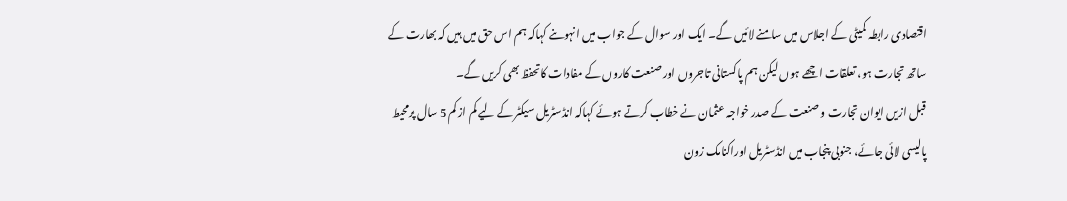اقتصادی رابطہ کمیٹی کے اجلاس میں سامنے لائیں گے۔ ایک اور سوال کے جواب میں انہوںنے کہاکہ ہم اس حق میں ہیں کہ بھارت کے ساتھ تجارت ہو، تعلقات اچھے ہوں لیکن ہم پاکستانی تاجروں اور صنعت کاروں کے مفادات کاتحفظ بھی کریں گے۔
قبل ازیں ایوان تجارت و صنعت کے صدر خواجہ عثمان نے خطاب کرتے ہوئے کہاکہ انڈسٹریل سیکٹر کے لیے کم از کم 5 سال پرمحیط پالیسی لائی جائے، جنوبی پنجاب میں انڈسٹریل اوراکنامک زون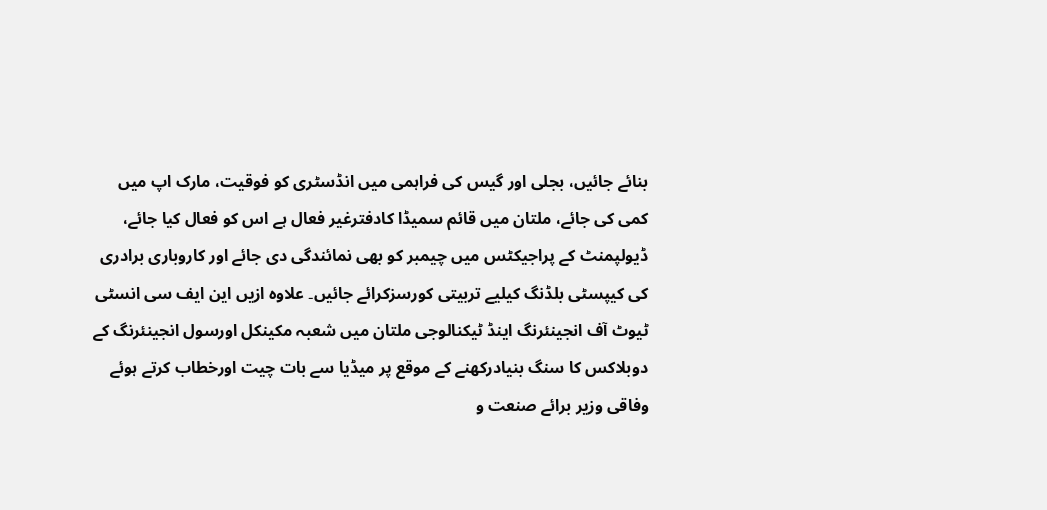بنائے جائیں، بجلی اور گیس کی فراہمی میں انڈسٹری کو فوقیت، مارک اپ میں کمی کی جائے، ملتان میں قائم سمیڈا کادفترغیر فعال ہے اس کو فعال کیا جائے، ڈیولپمنٹ کے پراجیکٹس میں چیمبر کو بھی نمائندگی دی جائے اور کاروباری برادری کی کیپسٹی بلڈنگ کیلیے تربیتی کورسزکرائے جائیں۔ علاوہ ازیں این ایف سی انسٹی ٹیوٹ آف انجینئرنگ اینڈ ٹیکنالوجی ملتان میں شعبہ مکینکل اورسول انجینئرنگ کے دوبلاکس کا سنگ بنیادرکھنے کے موقع پر میڈیا سے بات چیت اورخطاب کرتے ہوئے وفاقی وزیر برائے صنعت و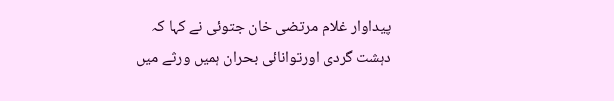پیداوار غلام مرتضی خان جتوئی نے کہا کہ دہشت گردی اورتوانائی بحران ہمیں ورثے میں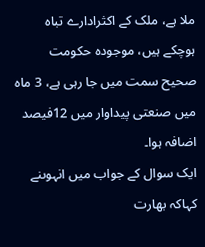ملا ہے، ملک کے اکثرادارے تباہ ہوچکے ہیں، موجودہ حکومت صحیح سمت میں جا رہی ہے، 3 ماہ میں صنعتی پیداوار میں 12فیصد اضافہ ہوا۔
ایک سوال کے جواب میں انہوںنے کہاکہ بھارت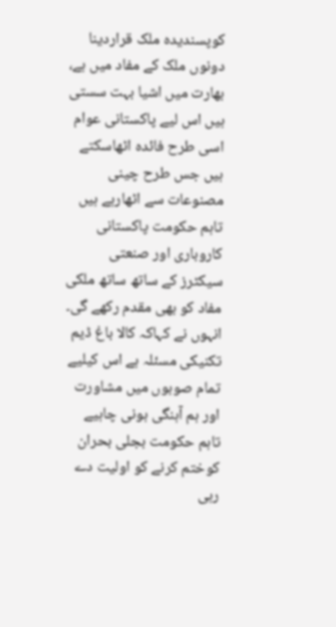کوپسندیدہ ملک قراردینا دونوں ملک کے مفاد میں ہے، بھارت میں اشیا بہت سستی ہیں اس لیے پاکستانی عوام اسی طرح فائدہ اٹھاسکتے ہیں جس طرح چینی مصنوعات سے اٹھارہے ہیں تاہم حکومت پاکستانی کاروباری اور صنعتی سیکٹرز کے ساتھ ساتھ ملکی مفاد کو بھی مقدم رکھے گی۔ انہوں نے کہاکہ کالا باغ ڈیم تکنیکی مسئلہ ہے اس کیلیے تمام صوبوں میں مشاورت اور ہم آہنگی ہونی چاہیے تاہم حکومت بجلی بحران کوختم کرنے کو اولیت دے رہی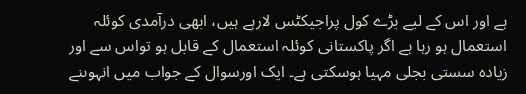ہے اور اس کے لیے بڑے کول پراجیکٹس لارہے ہیں، ابھی درآمدی کوئلہ استعمال ہو رہا ہے اگر پاکستانی کوئلہ استعمال کے قابل ہو تواس سے اور زیادہ سستی بجلی مہیا ہوسکتی ہے۔ ایک اورسوال کے جواب میں انہوںنے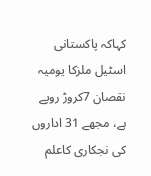کہاکہ پاکستانی اسٹیل ملزکا یومیہ نقصان 7کروڑ روپے ہے، مجھے 31 اداروں کی نجکاری کاعلم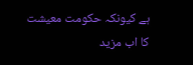ہے کیونکہ حکومت معیشت کا اب مزید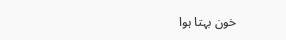خون بہتا ہوا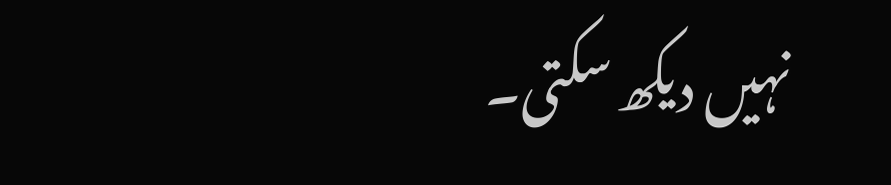نہیں دیکھ سکتی۔